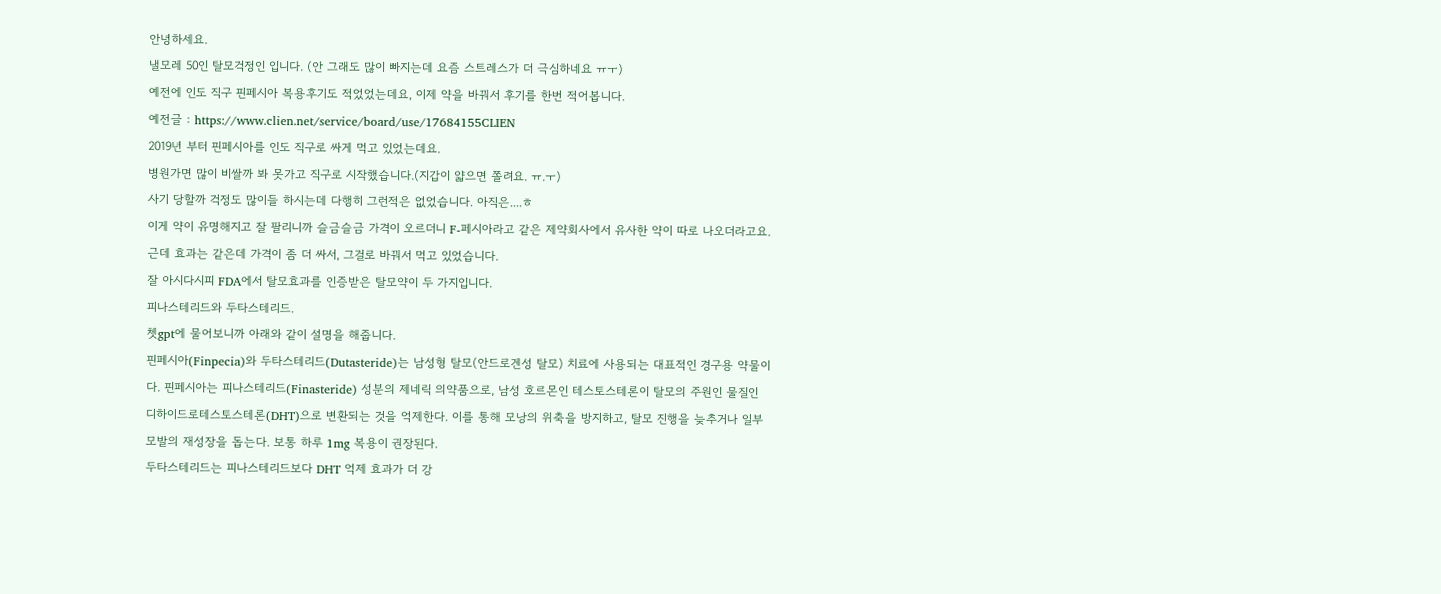안녕하세요.
낼모레 50인 탈모걱정인 입니다. (안 그래도 많이 빠지는데 요즘 스트레스가 더 극심하네요 ㅠㅜ)
예전에 인도 직구 핀페시아 복용후기도 적었었는데요, 이제 약을 바꿔서 후기를 한번 적어봅니다.
예전글 : https://www.clien.net/service/board/use/17684155CLIEN
2019년 부터 핀페시아를 인도 직구로 싸게 먹고 있었는데요.
병원가면 많이 비쌀까 봐 못가고 직구로 시작했습니다.(지갑이 얇으면 쫄려요. ㅠ.ㅜ)
사기 당할까 걱정도 많이들 하시는데 다행히 그런적은 없었습니다. 아직은....ㅎ
이게 약이 유명해지고 잘 팔리니까 슬금슬금 가격이 오르더니 F-페시아라고 같은 제약회사에서 유사한 약이 따로 나오더라고요.
근데 효과는 같은데 가격이 좀 더 싸서, 그걸로 바꿔서 먹고 있었습니다.
잘 아시다시피 FDA에서 탈모효과를 인증받은 탈모약이 두 가지입니다.
피나스테리드와 두타스테리드.
쳇gpt에 물어보니까 아래와 같이 설명을 해줍니다.
핀페시아(Finpecia)와 두타스테리드(Dutasteride)는 남성형 탈모(안드로겐성 탈모) 치료에 사용되는 대표적인 경구용 약물이다. 핀페시아는 피나스테리드(Finasteride) 성분의 제네릭 의약품으로, 남성 호르몬인 테스토스테론이 탈모의 주원인 물질인 디하이드로테스토스테론(DHT)으로 변환되는 것을 억제한다. 이를 통해 모낭의 위축을 방지하고, 탈모 진행을 늦추거나 일부 모발의 재성장을 돕는다. 보통 하루 1mg 복용이 권장된다.
두타스테리드는 피나스테리드보다 DHT 억제 효과가 더 강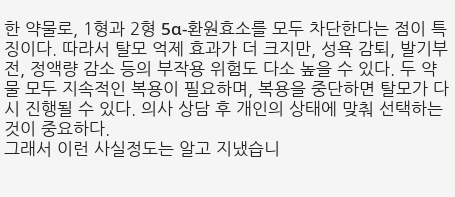한 약물로, 1형과 2형 5α-환원효소를 모두 차단한다는 점이 특징이다. 따라서 탈모 억제 효과가 더 크지만, 성욕 감퇴, 발기부전, 정액량 감소 등의 부작용 위험도 다소 높을 수 있다. 두 약물 모두 지속적인 복용이 필요하며, 복용을 중단하면 탈모가 다시 진행될 수 있다. 의사 상담 후 개인의 상태에 맞춰 선택하는 것이 중요하다.
그래서 이런 사실정도는 알고 지냈습니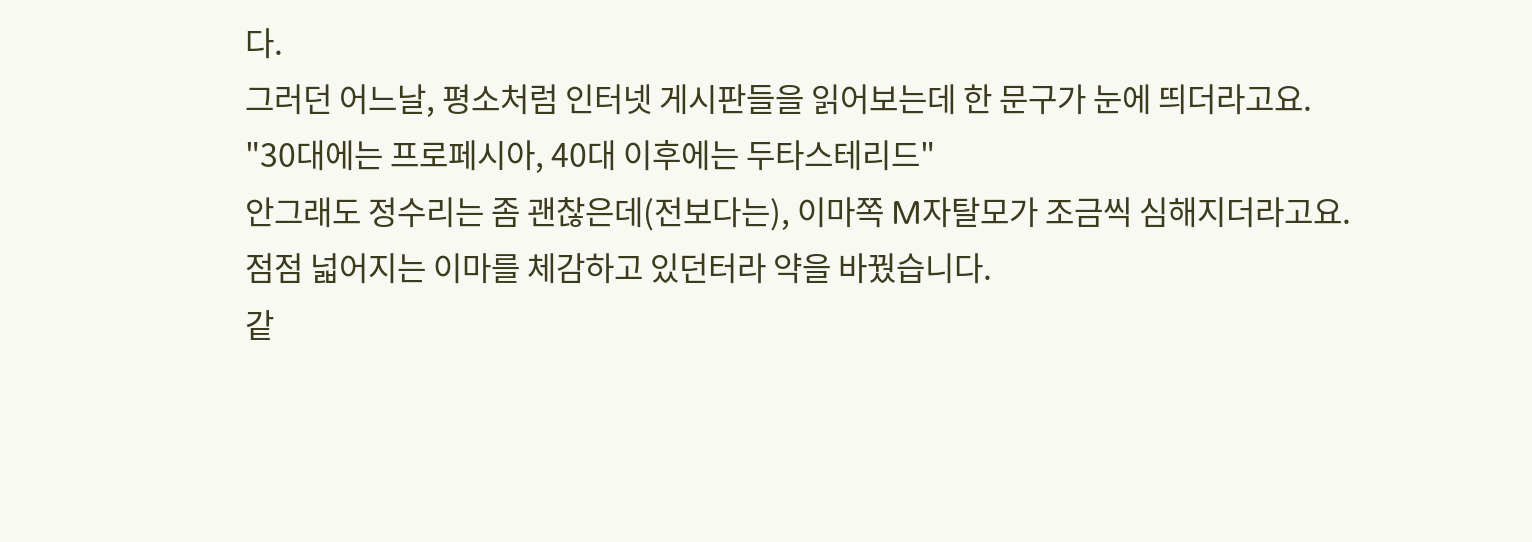다.
그러던 어느날, 평소처럼 인터넷 게시판들을 읽어보는데 한 문구가 눈에 띄더라고요.
"30대에는 프로페시아, 40대 이후에는 두타스테리드"
안그래도 정수리는 좀 괜찮은데(전보다는), 이마쪽 M자탈모가 조금씩 심해지더라고요.
점점 넓어지는 이마를 체감하고 있던터라 약을 바꿨습니다.
같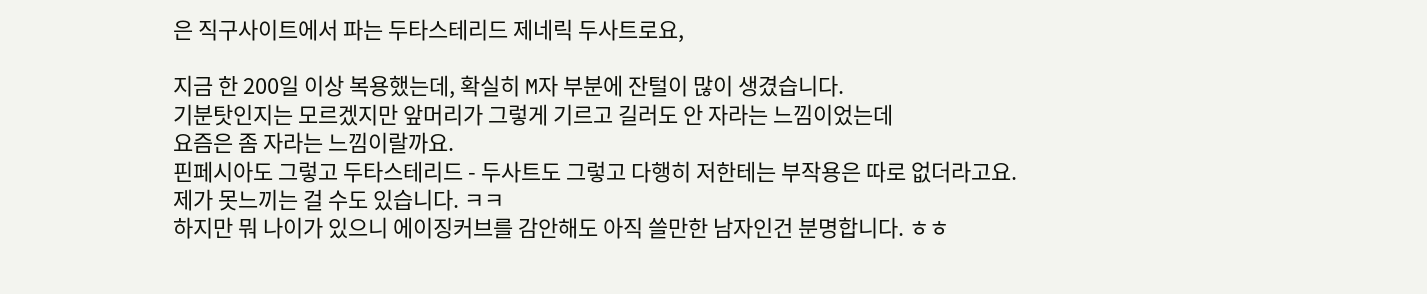은 직구사이트에서 파는 두타스테리드 제네릭 두사트로요,

지금 한 200일 이상 복용했는데, 확실히 M자 부분에 잔털이 많이 생겼습니다.
기분탓인지는 모르겠지만 앞머리가 그렇게 기르고 길러도 안 자라는 느낌이었는데
요즘은 좀 자라는 느낌이랄까요.
핀페시아도 그렇고 두타스테리드 - 두사트도 그렇고 다행히 저한테는 부작용은 따로 없더라고요.
제가 못느끼는 걸 수도 있습니다. ㅋㅋ
하지만 뭐 나이가 있으니 에이징커브를 감안해도 아직 쓸만한 남자인건 분명합니다. ㅎㅎ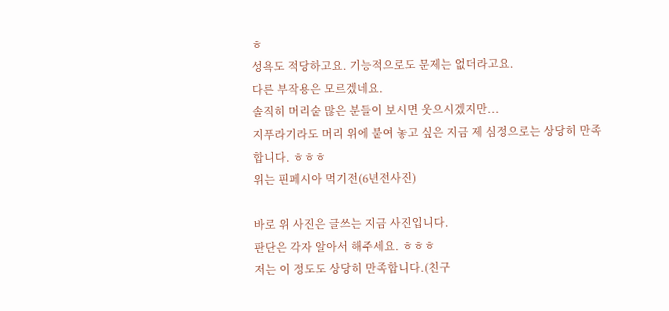ㅎ
성욕도 적당하고요. 기능적으로도 문제는 없더라고요.
다른 부작용은 모르겠네요.
솔직히 머리숱 많은 분들이 보시면 웃으시겠지만...
지푸라기라도 머리 위에 붙여 놓고 싶은 지금 제 심정으로는 상당히 만족 합니다. ㅎㅎㅎ
위는 핀페시아 먹기전(6년전사진)

바로 위 사진은 글쓰는 지금 사진입니다.
판단은 각자 알아서 해주세요. ㅎㅎㅎ
저는 이 정도도 상당히 만족합니다.(친구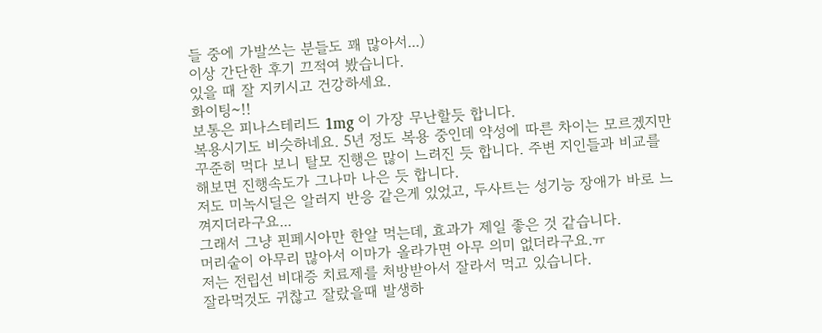들 중에 가발쓰는 분들도 꽤 많아서...)
이상 간단한 후기 끄적여 봤습니다.
있을 때 잘 지키시고 건강하세요.
화이팅~!!
보통은 피나스테리드 1mg 이 가장 무난할듯 합니다.
복용시기도 비슷하네요. 5년 정도 복용 중인데 약성에 따른 차이는 모르겠지만 꾸준히 먹다 보니 탈모 진행은 많이 느려진 듯 합니다. 주변 지인들과 비교를 해보면 진행속도가 그나마 나은 듯 합니다.
저도 미녹시딜은 알러지 반응 같은게 있었고, 두사트는 성기능 장애가 바로 느껴지더라구요...
그래서 그냥 핀페시아만 한알 먹는데, 효과가 제일 좋은 것 같습니다.
머리숱이 아무리 많아서 이마가 올라가면 아무 의미 없더라구요.ㅠ
저는 전립선 비대증 치료제를 처방받아서 잘라서 먹고 있습니다.
잘라먹것도 귀찮고 잘랐을때 발생하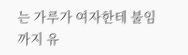는 가루가 여자한테 불임까지 유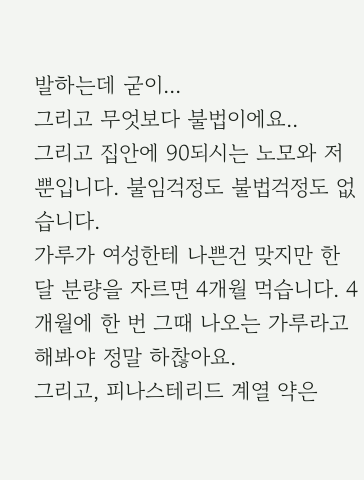발하는데 굳이...
그리고 무엇보다 불법이에요..
그리고 집안에 90되시는 노모와 저 뿐입니다. 불임걱정도 불법걱정도 없습니다.
가루가 여성한테 나쁜건 맞지만 한달 분량을 자르면 4개월 먹습니다. 4개월에 한 번 그때 나오는 가루라고 해봐야 정말 하찮아요.
그리고, 피나스테리드 계열 약은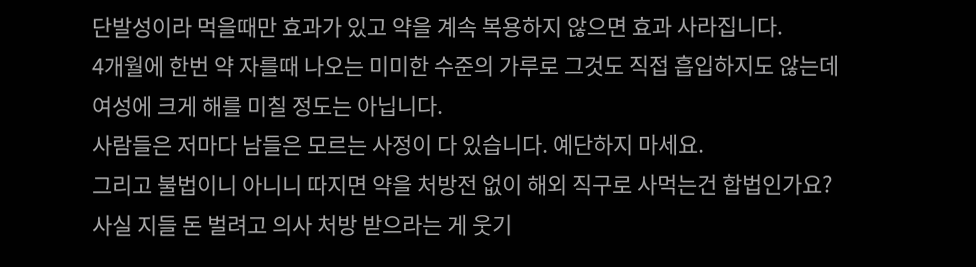단발성이라 먹을때만 효과가 있고 약을 계속 복용하지 않으면 효과 사라집니다.
4개월에 한번 약 자를때 나오는 미미한 수준의 가루로 그것도 직접 흡입하지도 않는데 여성에 크게 해를 미칠 정도는 아닙니다.
사람들은 저마다 남들은 모르는 사정이 다 있습니다. 예단하지 마세요.
그리고 불법이니 아니니 따지면 약을 처방전 없이 해외 직구로 사먹는건 합법인가요?
사실 지들 돈 벌려고 의사 처방 받으라는 게 웃기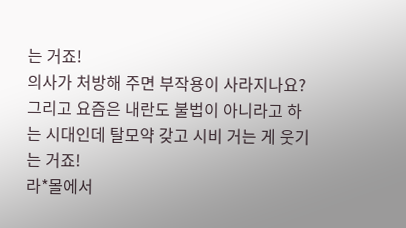는 거죠!
의사가 처방해 주면 부작용이 사라지나요? 그리고 요즘은 내란도 불법이 아니라고 하는 시대인데 탈모약 갖고 시비 거는 게 웃기는 거죠!
라*몰에서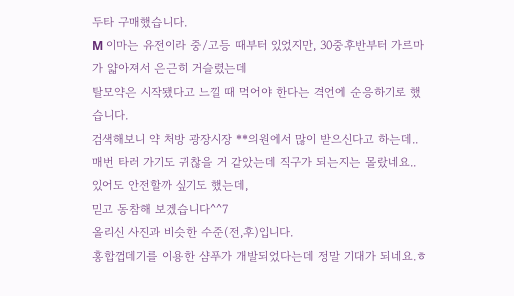두타 구매했습니다.
M 이마는 유전이라 중/고등 때부터 있었지만, 30중후반부터 가르마가 얇아져서 은근히 거슬렸는데
탈모약은 시작됐다고 느낄 때 먹어야 한다는 격언에 순응하기로 했습니다.
검색해보니 약 처방 광장시장 **의원에서 많이 받으신다고 하는데..
매번 타러 가기도 귀찮을 거 같았는데 직구가 되는지는 몰랐네요..
있어도 안전할까 싶기도 했는데,
믿고 동참해 보겠습니다^^7
올리신 사진과 비슷한 수준(전,후)입니다.
홍합껍데기를 이용한 샴푸가 개발되었다는데 정말 기대가 되네요.ㅎ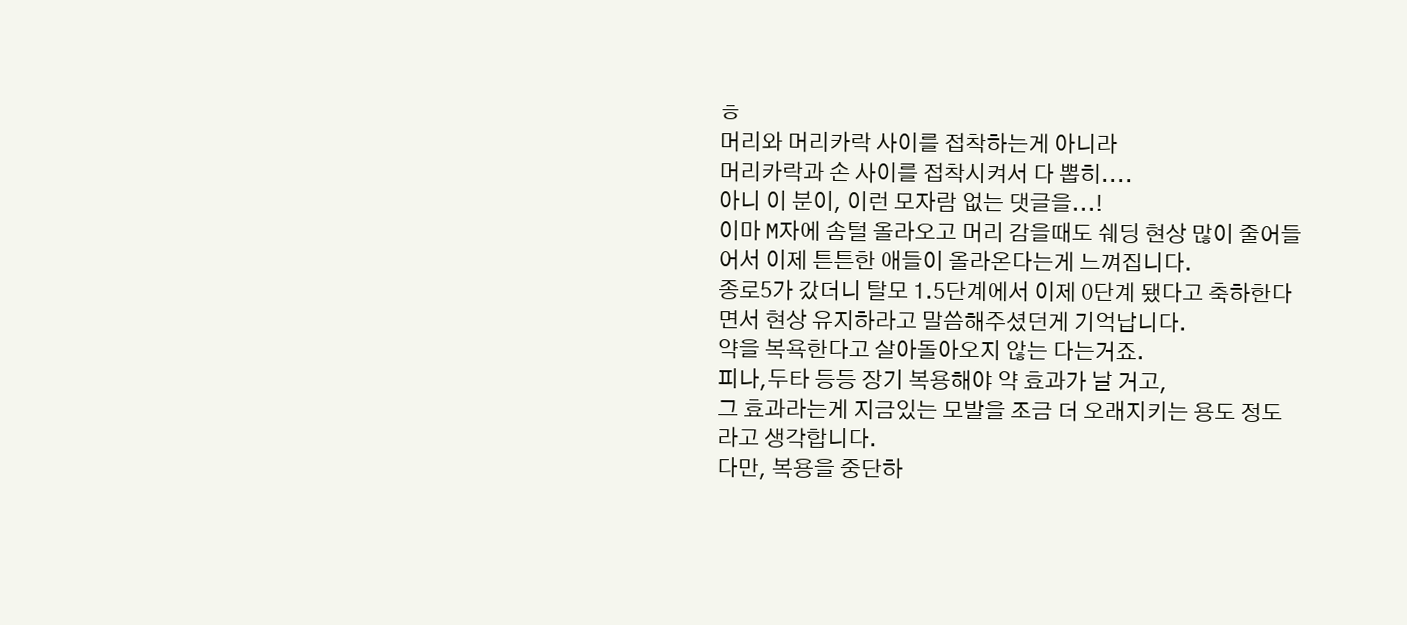ㅎ
머리와 머리카락 사이를 접착하는게 아니라
머리카락과 손 사이를 접착시켜서 다 뽑히....
아니 이 분이, 이런 모자람 없는 댓글을...!
이마 M자에 솜털 올라오고 머리 감을때도 쉐딩 현상 많이 줄어들어서 이제 튼튼한 애들이 올라온다는게 느껴집니다.
종로5가 갔더니 탈모 1.5단계에서 이제 0단계 됐다고 축하한다면서 현상 유지하라고 말씀해주셨던게 기억납니다.
약을 복욕한다고 살아돌아오지 않는 다는거죠.
피나,두타 등등 장기 복용해야 약 효과가 날 거고,
그 효과라는게 지금있는 모발을 조금 더 오래지키는 용도 정도라고 생각합니다.
다만, 복용을 중단하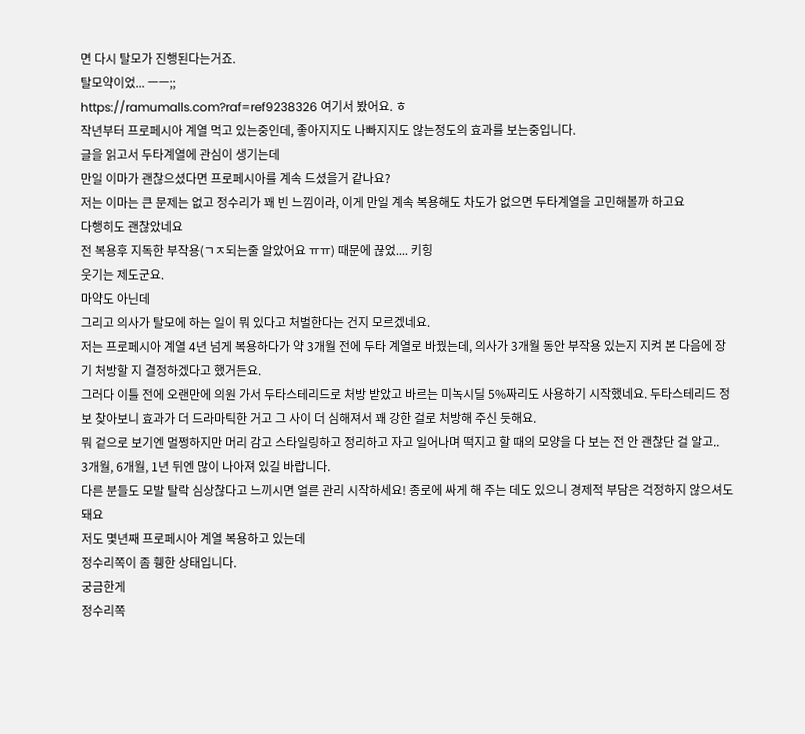면 다시 탈모가 진행된다는거죠.
탈모약이었... ㅡㅡ;;
https://ramumalls.com?raf=ref9238326 여기서 봤어요. ㅎ
작년부터 프로페시아 계열 먹고 있는중인데, 좋아지지도 나빠지지도 않는정도의 효과를 보는중입니다.
글을 읽고서 두타계열에 관심이 생기는데
만일 이마가 괜찮으셨다면 프로페시아를 계속 드셨을거 같나요?
저는 이마는 큰 문제는 없고 정수리가 꽤 빈 느낌이라, 이게 만일 계속 복용해도 차도가 없으면 두타계열을 고민해볼까 하고요
다행히도 괜찮았네요
전 복용후 지독한 부작용(ㄱㅈ되는줄 알았어요 ㅠㅠ) 때문에 끊었.... 키힝
웃기는 제도군요.
마약도 아닌데
그리고 의사가 탈모에 하는 일이 뭐 있다고 처벌한다는 건지 모르겠네요.
저는 프로페시아 계열 4년 넘게 복용하다가 약 3개월 전에 두타 계열로 바꿨는데, 의사가 3개월 동안 부작용 있는지 지켜 본 다음에 장기 처방할 지 결정하겠다고 했거든요.
그러다 이틀 전에 오랜만에 의원 가서 두타스테리드로 처방 받았고 바르는 미녹시딜 5%짜리도 사용하기 시작했네요. 두타스테리드 정보 찾아보니 효과가 더 드라마틱한 거고 그 사이 더 심해져서 꽤 강한 걸로 처방해 주신 듯해요.
뭐 겉으로 보기엔 멀쩡하지만 머리 감고 스타일링하고 정리하고 자고 일어나며 떡지고 할 때의 모양을 다 보는 전 안 괜찮단 걸 알고..
3개월, 6개월, 1년 뒤엔 많이 나아져 있길 바랍니다.
다른 분들도 모발 탈락 심상찮다고 느끼시면 얼른 관리 시작하세요! 종로에 싸게 해 주는 데도 있으니 경제적 부담은 걱정하지 않으셔도 돼요
저도 몇년째 프로페시아 계열 복용하고 있는데
정수리쪽이 좀 휑한 상태입니다.
궁금한게
정수리쪽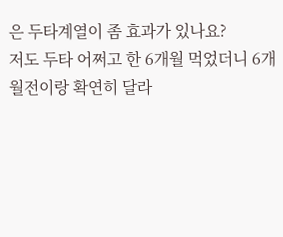은 두타계열이 좀 효과가 있나요?
저도 두타 어쩌고 한 6개월 먹었더니 6개월전이랑 확연히 달라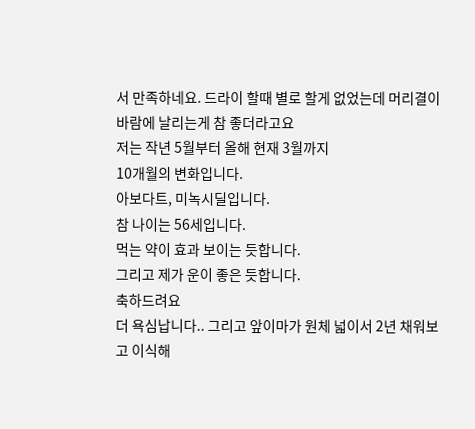서 만족하네요. 드라이 할때 별로 할게 없었는데 머리결이 바람에 날리는게 참 좋더라고요
저는 작년 5월부터 올해 현재 3월까지
10개월의 변화입니다.
아보다트, 미녹시딜입니다.
참 나이는 56세입니다.
먹는 약이 효과 보이는 듯합니다.
그리고 제가 운이 좋은 듯합니다.
축하드려요
더 욕심납니다.. 그리고 앞이마가 원체 넓이서 2년 채워보고 이식해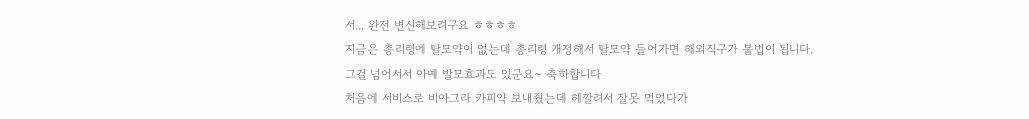서... 완전 변신해보려구요 ㅎㅎㅎㅎ
지금은 총리령에 탈모약이 없는데 총리령 개정해서 탈모약 들어가면 해외직구가 불법이 됩니다.
그걸 넘어서서 아예 발모효과도 있군요~ 축하합니다
처음에 서비스로 비아그라 카피약 보내줬는데 헤깔려서 잘못 먹었다가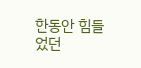한동안 힘들었던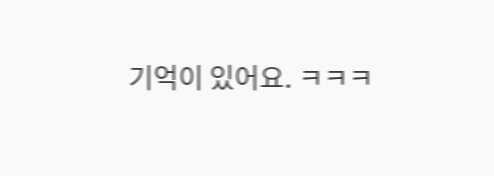기억이 있어요. ㅋㅋㅋ